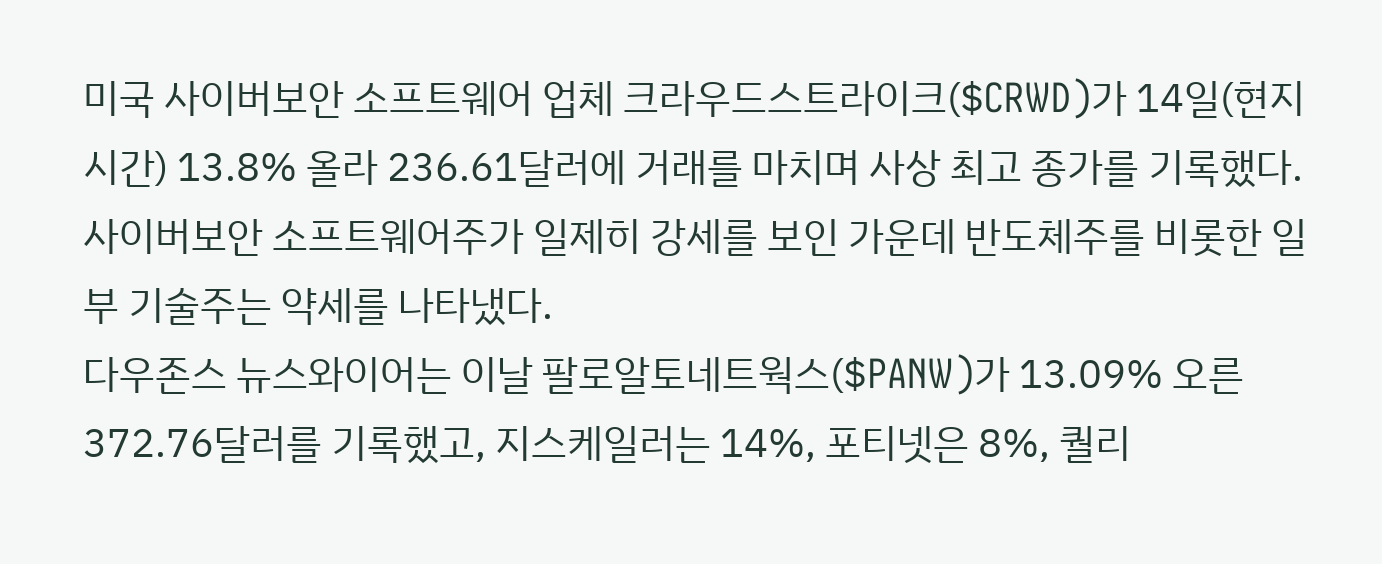미국 사이버보안 소프트웨어 업체 크라우드스트라이크($CRWD)가 14일(현지시간) 13.8% 올라 236.61달러에 거래를 마치며 사상 최고 종가를 기록했다. 사이버보안 소프트웨어주가 일제히 강세를 보인 가운데 반도체주를 비롯한 일부 기술주는 약세를 나타냈다.
다우존스 뉴스와이어는 이날 팔로알토네트웍스($PANW)가 13.09% 오른 372.76달러를 기록했고, 지스케일러는 14%, 포티넷은 8%, 퀄리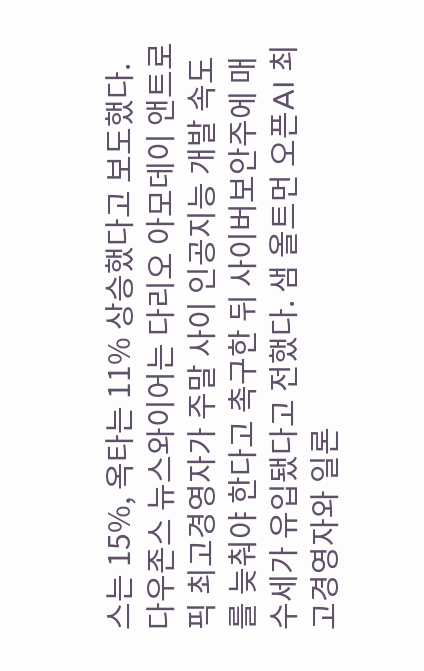스는 15%, 옥타는 11% 상승했다고 보도했다.
다우존스 뉴스와이어는 다리오 아모데이 앤트로픽 최고경영자가 주말 사이 인공지능 개발 속도를 늦춰야 한다고 촉구한 뒤 사이버보안주에 매수세가 유입됐다고 전했다. 샘 올트먼 오픈AI 최고경영자와 일론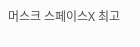머스크 스페이스X 최고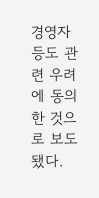경영자 등도 관련 우려에 동의한 것으로 보도됐다.